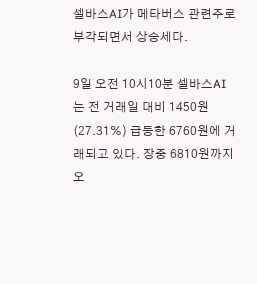셀바스AI가 메타버스 관련주로 부각되면서 상승세다.

9일 오전 10시10분 셀바스AI는 전 거래일 대비 1450원(27.31%) 급등한 6760원에 거래되고 있다. 장중 6810원까지 오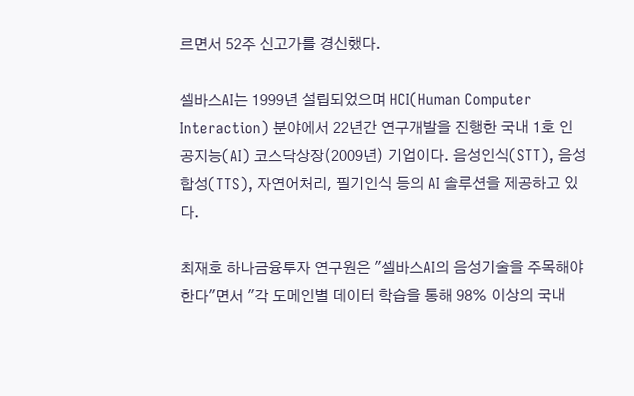르면서 52주 신고가를 경신했다.

셀바스AI는 1999년 설립되었으며 HCI(Human Computer Interaction) 분야에서 22년간 연구개발을 진행한 국내 1호 인공지능(AI) 코스닥상장(2009년) 기업이다. 음성인식(STT), 음성합성(TTS), 자연어처리, 필기인식 등의 AI 솔루션을 제공하고 있다.

최재호 하나금융투자 연구원은 "셀바스AI의 음성기술을 주목해야한다"면서 "각 도메인별 데이터 학습을 통해 98% 이상의 국내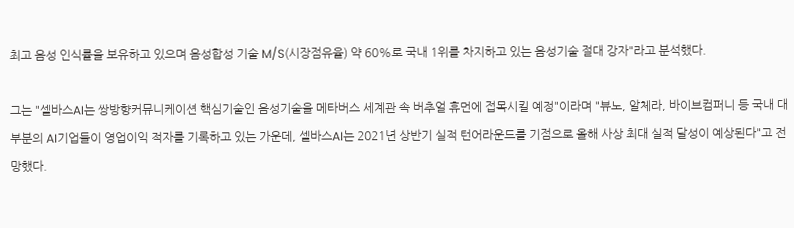최고 음성 인식률을 보유하고 있으며 음성합성 기술 M/S(시장점유율) 약 60%로 국내 1위를 차지하고 있는 음성기술 절대 강자"라고 분석했다.

그는 "셀바스AI는 쌍방향커뮤니케이션 핵심기술인 음성기술을 메타버스 세계관 속 버추얼 휴먼에 접목시킬 예정"이라며 "뷰노, 알체라, 바이브컴퍼니 등 국내 대부분의 AI기업들이 영업이익 적자를 기록하고 있는 가운데, 셀바스AI는 2021년 상반기 실적 턴어라운드를 기점으로 올해 사상 최대 실적 달성이 예상된다"고 전망했다.